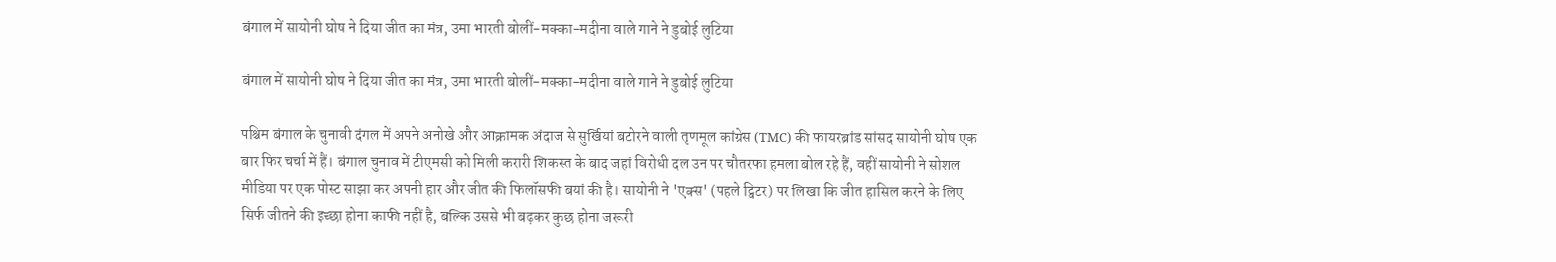बंगाल में सायोनी घोष ने दिया जीत का मंत्र, उमा भारती बोलीं-मक्का-मदीना वाले गाने ने डुबोई लुटिया

बंगाल में सायोनी घोष ने दिया जीत का मंत्र, उमा भारती बोलीं-मक्का-मदीना वाले गाने ने डुबोई लुटिया

पश्चिम बंगाल के चुनावी दंगल में अपने अनोखे और आक्रामक अंदाज से सुर्खियां बटोरने वाली तृणमूल कांग्रेस (TMC) की फायरब्रांड सांसद सायोनी घोष एक बार फिर चर्चा में हैं। बंगाल चुनाव में टीएमसी को मिली करारी शिकस्त के बाद जहां विरोधी दल उन पर चौतरफा हमला बोल रहे हैं, वहीं सायोनी ने सोशल मीडिया पर एक पोस्ट साझा कर अपनी हार और जीत की फिलॉसफी बयां की है। सायोनी ने 'एक्स' (पहले ट्विटर) पर लिखा कि जीत हासिल करने के लिए सिर्फ जीतने की इच्छा होना काफी नहीं है, बल्कि उससे भी बढ़कर कुछ होना जरूरी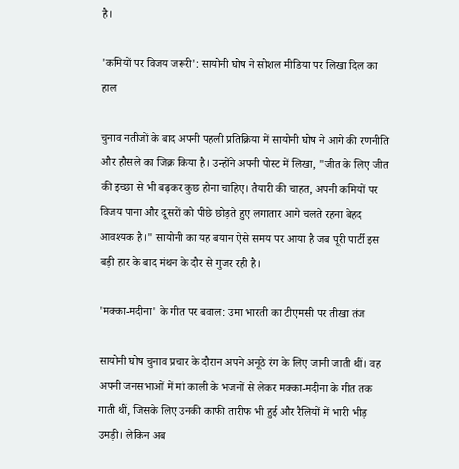है।

'कमियों पर विजय जरूरी': सायोनी घोष ने सोशल मीडिया पर लिखा दिल का हाल

चुनाव नतीजों के बाद अपनी पहली प्रतिक्रिया में सायोनी घोष ने आगे की रणनीति और हौसले का जिक्र किया है। उन्होंने अपनी पोस्ट में लिखा, "जीत के लिए जीत की इच्छा से भी बढ़कर कुछ होना चाहिए। तैयारी की चाहत, अपनी कमियों पर विजय पाना और दूसरों को पीछे छोड़ते हुए लगातार आगे चलते रहना बेहद आवश्यक है।" सायोनी का यह बयान ऐसे समय पर आया है जब पूरी पार्टी इस बड़ी हार के बाद मंथन के दौर से गुजर रही है।

'मक्का-मदीना' के गीत पर बवाल: उमा भारती का टीएमसी पर तीखा तंज

सायोनी घोष चुनाव प्रचार के दौरान अपने अनूठे रंग के लिए जानी जाती थीं। वह अपनी जनसभाओं में मां काली के भजनों से लेकर मक्का-मदीना के गीत तक गाती थीं, जिसके लिए उनकी काफी तारीफ भी हुई और रैलियों में भारी भीड़ उमड़ी। लेकिन अब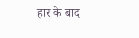हार के बाद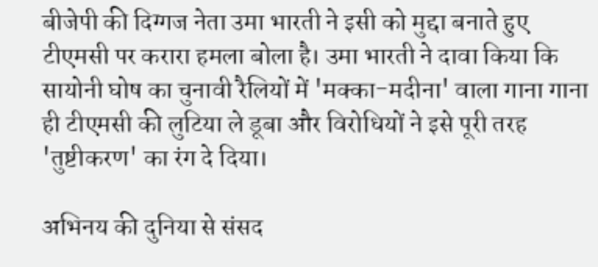बीजेपी की दिग्गज नेता उमा भारती ने इसी को मुद्दा बनाते हुए टीएमसी पर करारा हमला बोला है। उमा भारती ने दावा किया कि सायोनी घोष का चुनावी रैलियों में 'मक्का-मदीना' वाला गाना गाना ही टीएमसी की लुटिया ले डूबा और विरोधियों ने इसे पूरी तरह 'तुष्टीकरण' का रंग दे दिया।

अभिनय की दुनिया से संसद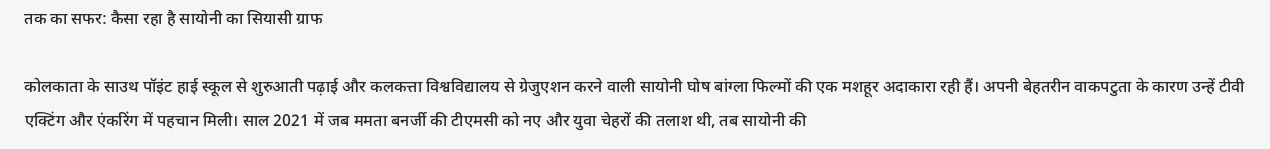तक का सफर: कैसा रहा है सायोनी का सियासी ग्राफ

कोलकाता के साउथ पॉइंट हाई स्कूल से शुरुआती पढ़ाई और कलकत्ता विश्वविद्यालय से ग्रेजुएशन करने वाली सायोनी घोष बांग्ला फिल्मों की एक मशहूर अदाकारा रही हैं। अपनी बेहतरीन वाकपटुता के कारण उन्हें टीवी एक्टिंग और एंकरिंग में पहचान मिली। साल 2021 में जब ममता बनर्जी की टीएमसी को नए और युवा चेहरों की तलाश थी, तब सायोनी की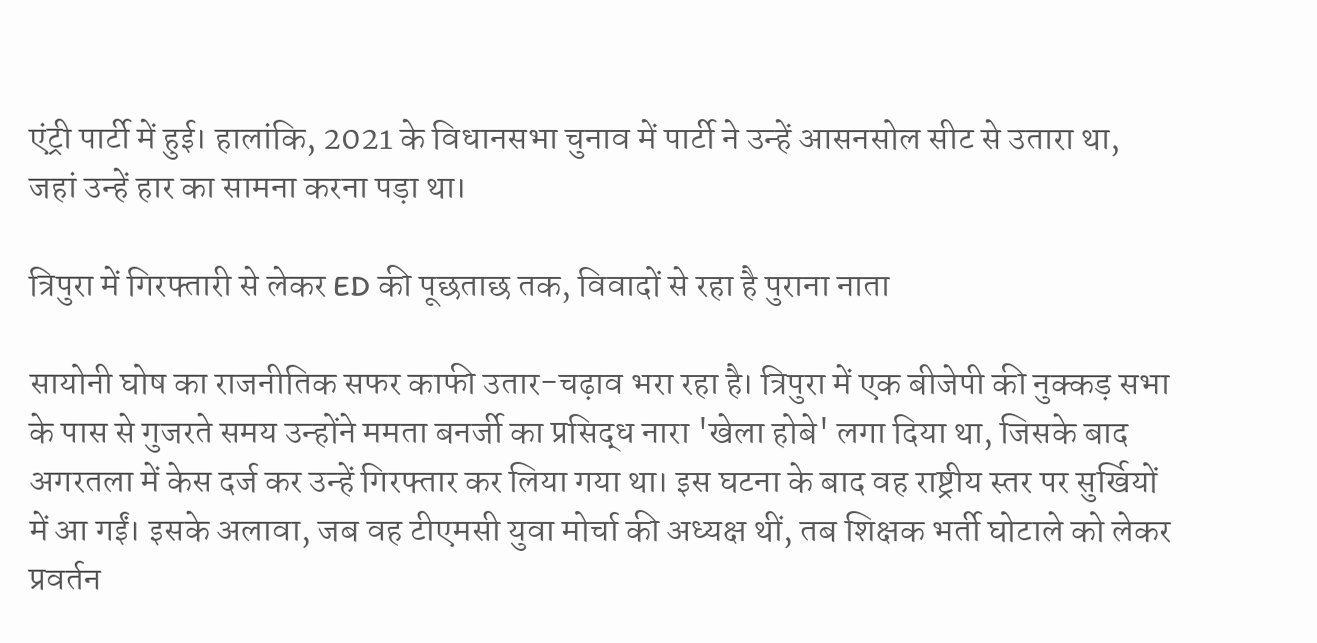एंट्री पार्टी में हुई। हालांकि, 2021 के विधानसभा चुनाव में पार्टी ने उन्हें आसनसोल सीट से उतारा था, जहां उन्हें हार का सामना करना पड़ा था।

त्रिपुरा में गिरफ्तारी से लेकर ED की पूछताछ तक, विवादों से रहा है पुराना नाता

सायोनी घोष का राजनीतिक सफर काफी उतार-चढ़ाव भरा रहा है। त्रिपुरा में एक बीजेपी की नुक्कड़ सभा के पास से गुजरते समय उन्होंने ममता बनर्जी का प्रसिद्ध नारा 'खेला होबे' लगा दिया था, जिसके बाद अगरतला में केस दर्ज कर उन्हें गिरफ्तार कर लिया गया था। इस घटना के बाद वह राष्ट्रीय स्तर पर सुर्खियों में आ गईं। इसके अलावा, जब वह टीएमसी युवा मोर्चा की अध्यक्ष थीं, तब शिक्षक भर्ती घोटाले को लेकर प्रवर्तन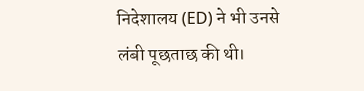निदेशालय (ED) ने भी उनसे लंबी पूछताछ की थी।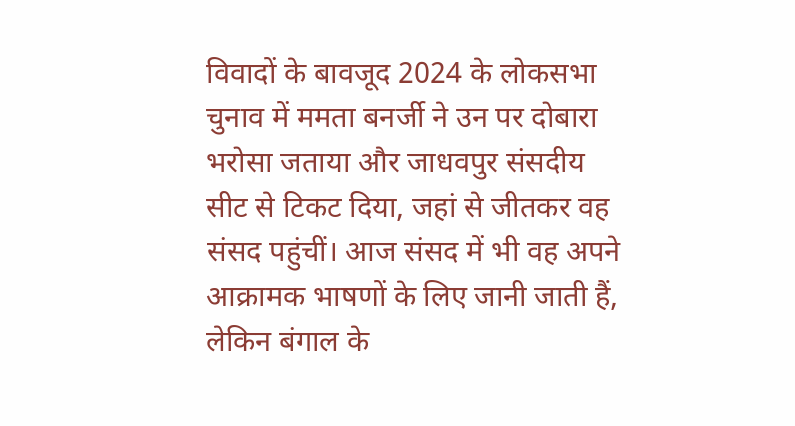विवादों के बावजूद 2024 के लोकसभा चुनाव में ममता बनर्जी ने उन पर दोबारा भरोसा जताया और जाधवपुर संसदीय सीट से टिकट दिया, जहां से जीतकर वह संसद पहुंचीं। आज संसद में भी वह अपने आक्रामक भाषणों के लिए जानी जाती हैं, लेकिन बंगाल के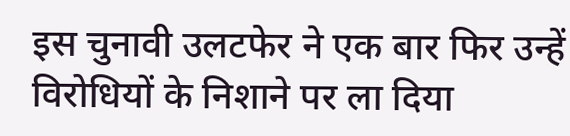इस चुनावी उलटफेर ने एक बार फिर उन्हें विरोधियों के निशाने पर ला दिया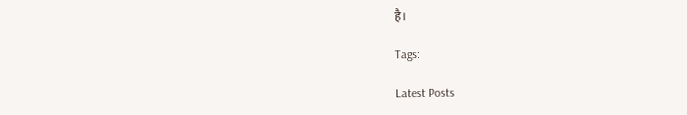है।

Tags:

Latest Posts